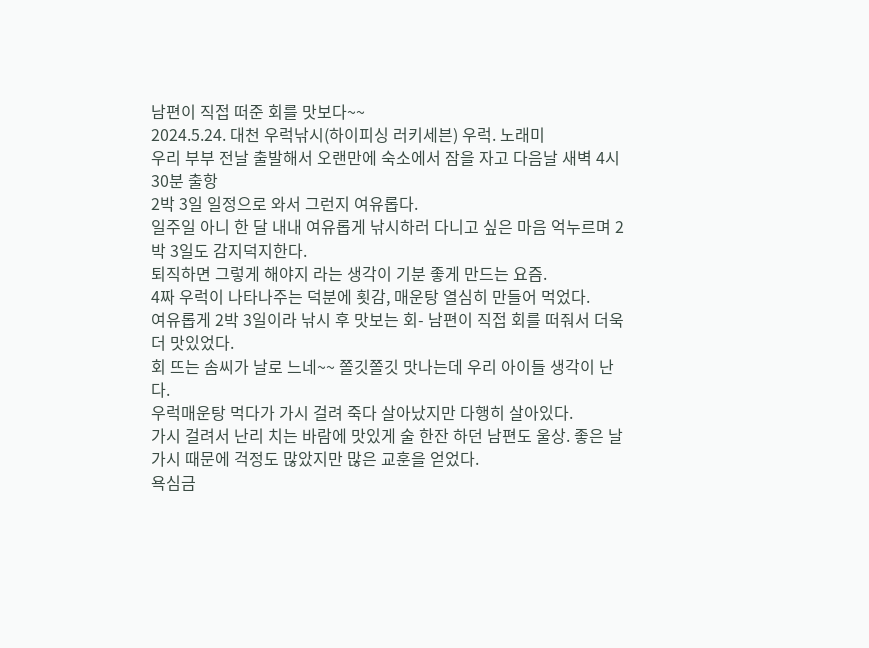남편이 직접 떠준 회를 맛보다~~
2024.5.24. 대천 우럭낚시(하이피싱 러키세븐) 우럭. 노래미
우리 부부 전날 출발해서 오랜만에 숙소에서 잠을 자고 다음날 새벽 4시 30분 출항
2박 3일 일정으로 와서 그런지 여유롭다.
일주일 아니 한 달 내내 여유롭게 낚시하러 다니고 싶은 마음 억누르며 2박 3일도 감지덕지한다.
퇴직하면 그렇게 해야지 라는 생각이 기분 좋게 만드는 요즘.
4짜 우럭이 나타나주는 덕분에 횟감, 매운탕 열심히 만들어 먹었다.
여유롭게 2박 3일이라 낚시 후 맛보는 회- 남편이 직접 회를 떠줘서 더욱더 맛있었다.
회 뜨는 솜씨가 날로 느네~~ 쫄깃쫄깃 맛나는데 우리 아이들 생각이 난다.
우럭매운탕 먹다가 가시 걸려 죽다 살아났지만 다행히 살아있다.
가시 걸려서 난리 치는 바람에 맛있게 술 한잔 하던 남편도 울상. 좋은 날 가시 때문에 걱정도 많았지만 많은 교훈을 얻었다.
욕심금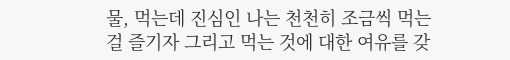물, 먹는데 진심인 나는 천천히 조금씩 먹는 걸 즐기자 그리고 먹는 것에 대한 여유를 갖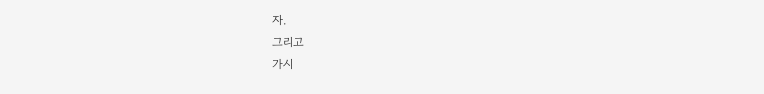자.
그리고
가시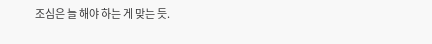조심은 늘 해야 하는 게 맞는 듯.